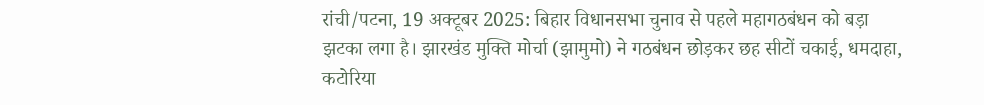रांची/पटना, 19 अक्टूबर 2025: बिहार विधानसभा चुनाव से पहले महागठबंधन को बड़ा झटका लगा है। झारखंड मुक्ति मोर्चा (झामुमो) ने गठबंधन छोड़कर छह सीटों चकाई, धमदाहा, कटोरिया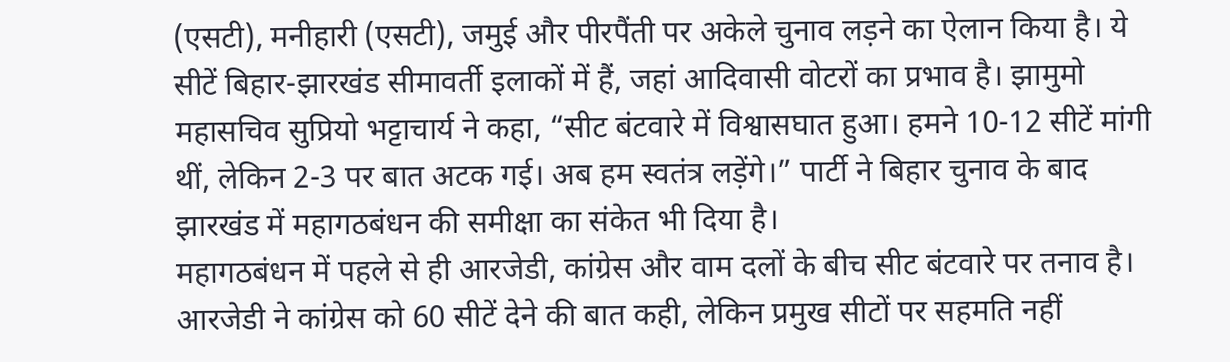(एसटी), मनीहारी (एसटी), जमुई और पीरपैंती पर अकेले चुनाव लड़ने का ऐलान किया है। ये सीटें बिहार-झारखंड सीमावर्ती इलाकों में हैं, जहां आदिवासी वोटरों का प्रभाव है। झामुमो महासचिव सुप्रियो भट्टाचार्य ने कहा, “सीट बंटवारे में विश्वासघात हुआ। हमने 10-12 सीटें मांगी थीं, लेकिन 2-3 पर बात अटक गई। अब हम स्वतंत्र लड़ेंगे।” पार्टी ने बिहार चुनाव के बाद झारखंड में महागठबंधन की समीक्षा का संकेत भी दिया है।
महागठबंधन में पहले से ही आरजेडी, कांग्रेस और वाम दलों के बीच सीट बंटवारे पर तनाव है। आरजेडी ने कांग्रेस को 60 सीटें देने की बात कही, लेकिन प्रमुख सीटों पर सहमति नहीं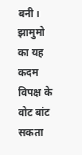बनी। झामुमो का यह कदम विपक्ष के वोट बांट सकता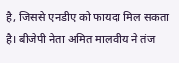है, जिससे एनडीए को फायदा मिल सकता है। बीजेपी नेता अमित मालवीय ने तंज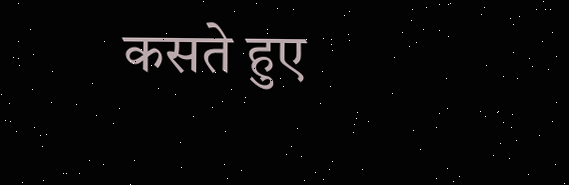कसते हुए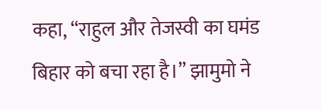कहा, “राहुल और तेजस्वी का घमंड बिहार को बचा रहा है।” झामुमो ने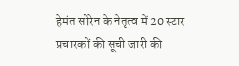हेमंत सोरेन के नेतृत्व में 20 स्टार प्रचारकों की सूची जारी की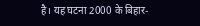है। यह घटना 2000 के बिहार-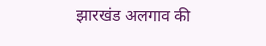झारखंड अलगाव की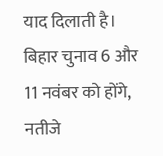याद दिलाती है। बिहार चुनाव 6 और 11 नवंबर को होंगे, नतीजे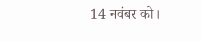14 नवंबर को।